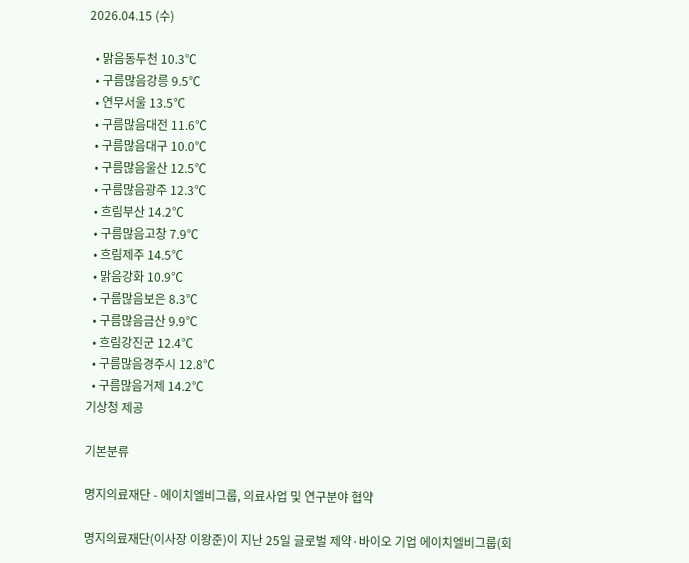2026.04.15 (수)

  • 맑음동두천 10.3℃
  • 구름많음강릉 9.5℃
  • 연무서울 13.5℃
  • 구름많음대전 11.6℃
  • 구름많음대구 10.0℃
  • 구름많음울산 12.5℃
  • 구름많음광주 12.3℃
  • 흐림부산 14.2℃
  • 구름많음고창 7.9℃
  • 흐림제주 14.5℃
  • 맑음강화 10.9℃
  • 구름많음보은 8.3℃
  • 구름많음금산 9.9℃
  • 흐림강진군 12.4℃
  • 구름많음경주시 12.8℃
  • 구름많음거제 14.2℃
기상청 제공

기본분류

명지의료재단 - 에이치엘비그룹, 의료사업 및 연구분야 협약

명지의료재단(이사장 이왕준)이 지난 25일 글로벌 제약·바이오 기업 에이치엘비그룹(회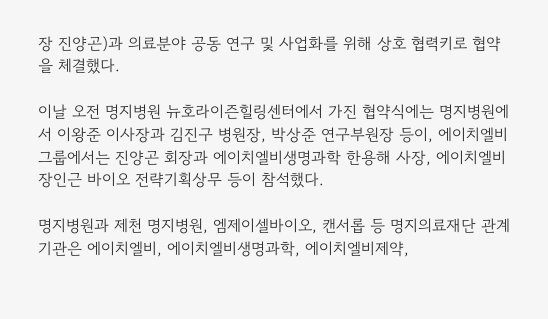장 진양곤)과 의료분야 공동 연구 및 사업화를 위해 상호 협력키로 협약을 체결했다.

이날 오전 명지병원 뉴호라이즌힐링센터에서 가진 협약식에는 명지병원에서 이왕준 이사장과 김진구 병원장, 박상준 연구부원장 등이, 에이치엘비그룹에서는 진양곤 회장과 에이치엘비생명과학 한용해 사장, 에이치엘비 장인근 바이오 전략기획상무 등이 참석했다.

명지병원과 제천 명지병원, 엠제이셀바이오, 캔서롭 등 명지의료재단 관계기관은 에이치엘비, 에이치엘비생명과학, 에이치엘비제약,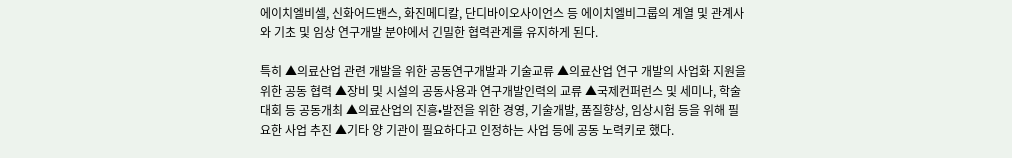에이치엘비셀, 신화어드밴스, 화진메디칼, 단디바이오사이언스 등 에이치엘비그룹의 계열 및 관계사와 기초 및 임상 연구개발 분야에서 긴밀한 협력관계를 유지하게 된다.

특히 ▲의료산업 관련 개발을 위한 공동연구개발과 기술교류 ▲의료산업 연구 개발의 사업화 지원을 위한 공동 협력 ▲장비 및 시설의 공동사용과 연구개발인력의 교류 ▲국제컨퍼런스 및 세미나, 학술대회 등 공동개최 ▲의료산업의 진흥•발전을 위한 경영, 기술개발, 품질향상, 임상시험 등을 위해 필요한 사업 추진 ▲기타 양 기관이 필요하다고 인정하는 사업 등에 공동 노력키로 했다.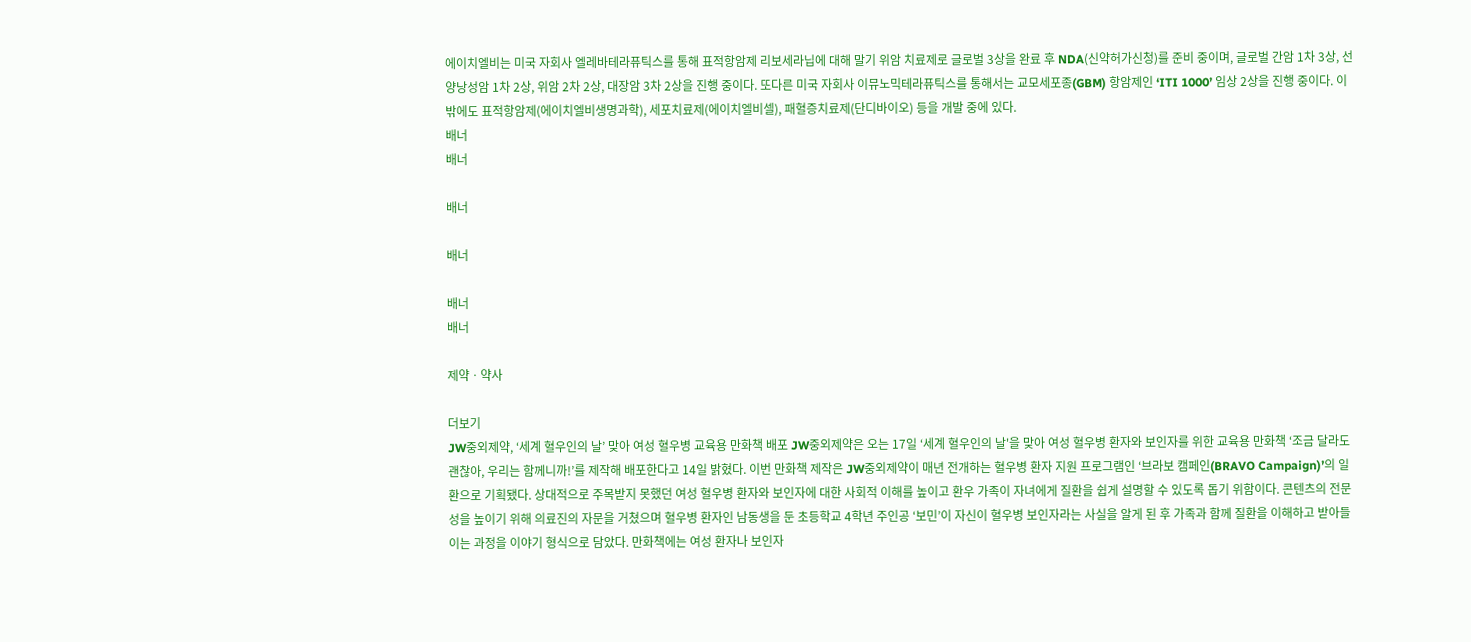에이치엘비는 미국 자회사 엘레바테라퓨틱스를 통해 표적항암제 리보세라닙에 대해 말기 위암 치료제로 글로벌 3상을 완료 후 NDA(신약허가신청)를 준비 중이며, 글로벌 간암 1차 3상, 선양낭성암 1차 2상, 위암 2차 2상, 대장암 3차 2상을 진행 중이다. 또다른 미국 자회사 이뮤노믹테라퓨틱스를 통해서는 교모세포종(GBM) 항암제인 ‘ITI 1000’ 임상 2상을 진행 중이다. 이밖에도 표적항암제(에이치엘비생명과학), 세포치료제(에이치엘비셀), 패혈증치료제(단디바이오) 등을 개발 중에 있다.
배너
배너

배너

배너

배너
배너

제약ㆍ약사

더보기
JW중외제약, ‘세계 혈우인의 날’ 맞아 여성 혈우병 교육용 만화책 배포 JW중외제약은 오는 17일 ‘세계 혈우인의 날'을 맞아 여성 혈우병 환자와 보인자를 위한 교육용 만화책 ‘조금 달라도 괜찮아, 우리는 함께니까!’를 제작해 배포한다고 14일 밝혔다. 이번 만화책 제작은 JW중외제약이 매년 전개하는 혈우병 환자 지원 프로그램인 ‘브라보 캠페인(BRAVO Campaign)’의 일환으로 기획됐다. 상대적으로 주목받지 못했던 여성 혈우병 환자와 보인자에 대한 사회적 이해를 높이고 환우 가족이 자녀에게 질환을 쉽게 설명할 수 있도록 돕기 위함이다. 콘텐츠의 전문성을 높이기 위해 의료진의 자문을 거쳤으며 혈우병 환자인 남동생을 둔 초등학교 4학년 주인공 ‘보민’이 자신이 혈우병 보인자라는 사실을 알게 된 후 가족과 함께 질환을 이해하고 받아들이는 과정을 이야기 형식으로 담았다. 만화책에는 여성 환자나 보인자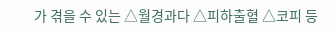가 겪을 수 있는 △월경과다 △피하출혈 △코피 등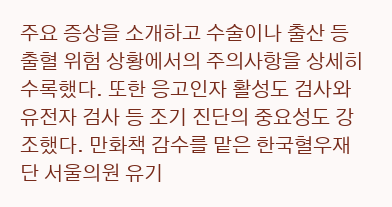주요 증상을 소개하고 수술이나 출산 등 출혈 위험 상황에서의 주의사항을 상세히 수록했다. 또한 응고인자 활성도 검사와 유전자 검사 등 조기 진단의 중요성도 강조했다. 만화책 감수를 맡은 한국혈우재단 서울의원 유기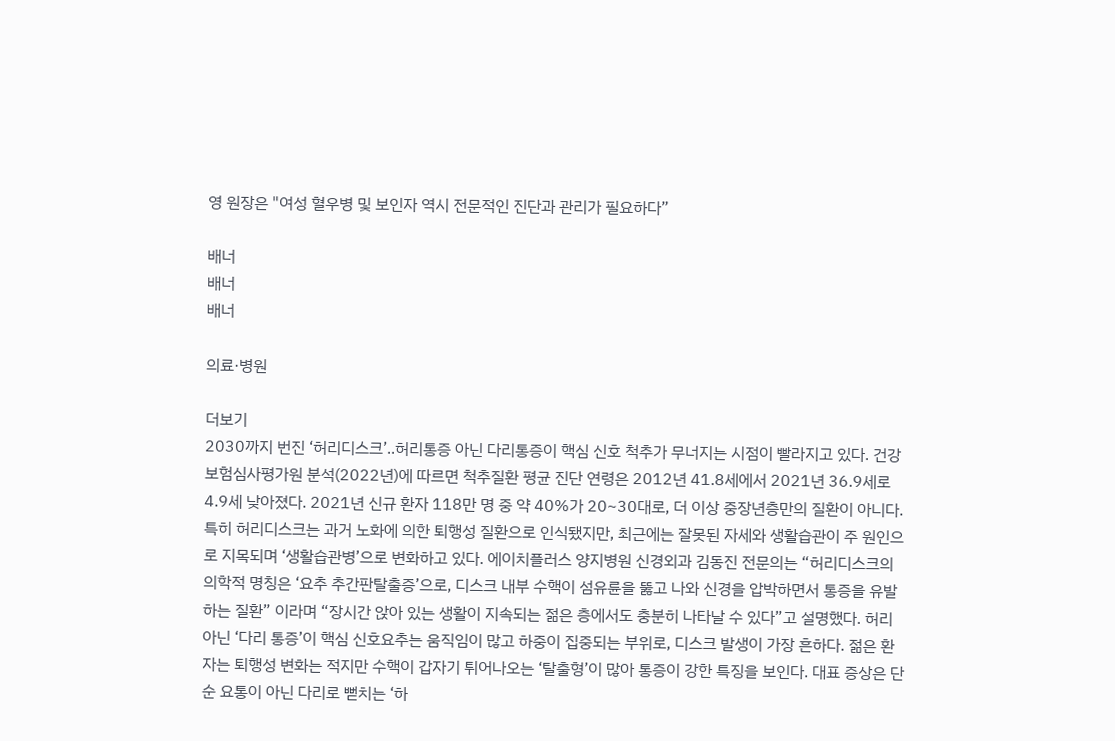영 원장은 "여성 혈우병 및 보인자 역시 전문적인 진단과 관리가 필요하다”

배너
배너
배너

의료·병원

더보기
2030까지 번진 ‘허리디스크’..허리통증 아닌 다리통증이 핵심 신호 척추가 무너지는 시점이 빨라지고 있다. 건강보험심사평가원 분석(2022년)에 따르면 척추질환 평균 진단 연령은 2012년 41.8세에서 2021년 36.9세로 4.9세 낮아졌다. 2021년 신규 환자 118만 명 중 약 40%가 20~30대로, 더 이상 중장년층만의 질환이 아니다. 특히 허리디스크는 과거 노화에 의한 퇴행성 질환으로 인식됐지만, 최근에는 잘못된 자세와 생활습관이 주 원인으로 지목되며 ‘생활습관병’으로 변화하고 있다. 에이치플러스 양지병원 신경외과 김동진 전문의는 “허리디스크의 의학적 명칭은 ‘요추 추간판탈출증’으로, 디스크 내부 수핵이 섬유륜을 뚫고 나와 신경을 압박하면서 통증을 유발하는 질환” 이라며 “장시간 앉아 있는 생활이 지속되는 젊은 층에서도 충분히 나타날 수 있다”고 설명했다. 허리 아닌 ‘다리 통증’이 핵심 신호요추는 움직임이 많고 하중이 집중되는 부위로, 디스크 발생이 가장 흔하다. 젊은 환자는 퇴행성 변화는 적지만 수핵이 갑자기 튀어나오는 ‘탈출형’이 많아 통증이 강한 특징을 보인다. 대표 증상은 단순 요통이 아닌 다리로 뻗치는 ‘하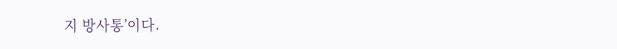지 방사통’이다.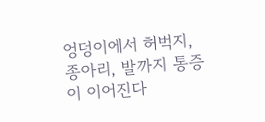엉덩이에서 허벅지, 종아리, 발까지 통증이 이어진다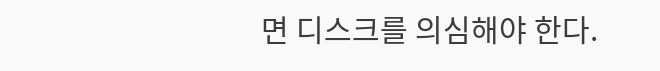면 디스크를 의심해야 한다.